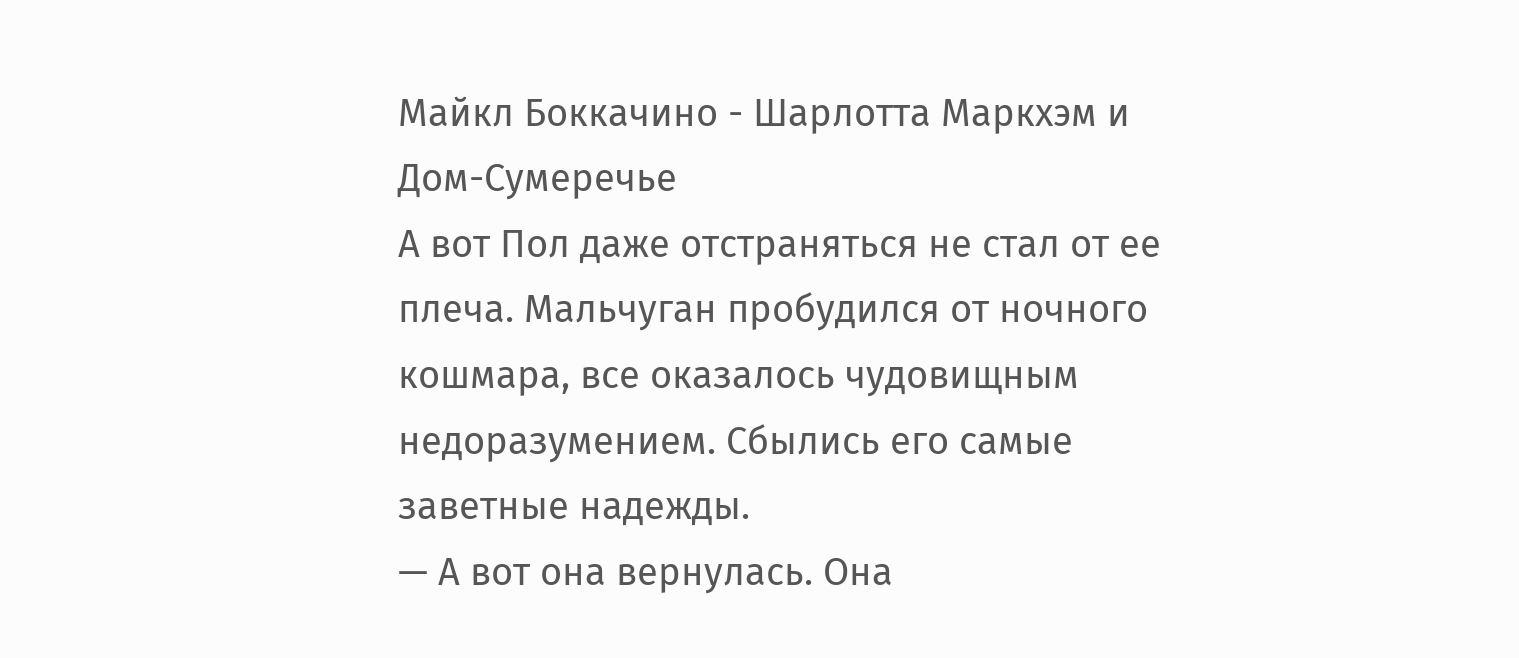Майкл Боккачино - Шарлотта Маркхэм и Дом-Сумеречье
А вот Пол даже отстраняться не стал от ее плеча. Мальчуган пробудился от ночного кошмара, все оказалось чудовищным недоразумением. Сбылись его самые заветные надежды.
— А вот она вернулась. Она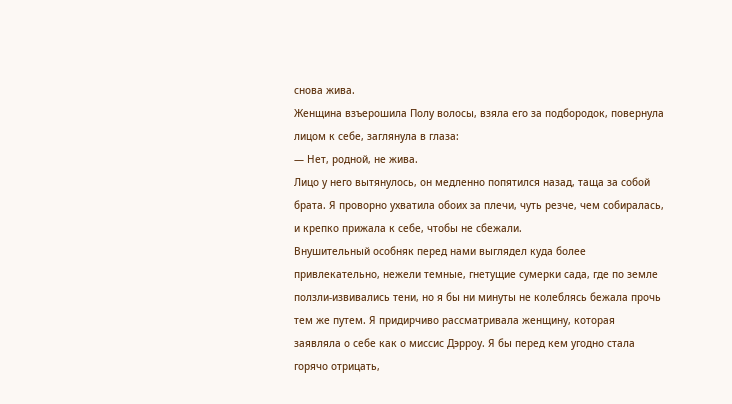снова жива.
Женщина взъерошила Полу волосы, взяла его за подбородок, повернула лицом к себе, заглянула в глаза:
— Нет, родной, не жива.
Лицо у него вытянулось, он медленно попятился назад, таща за собой брата. Я проворно ухватила обоих за плечи, чуть резче, чем собиралась, и крепко прижала к себе, чтобы не сбежали.
Внушительный особняк перед нами выглядел куда более привлекательно, нежели темные, гнетущие сумерки сада, где по земле ползли-извивались тени, но я бы ни минуты не колеблясь бежала прочь тем же путем. Я придирчиво рассматривала женщину, которая заявляла о себе как о миссис Дэрроу. Я бы перед кем угодно стала горячо отрицать,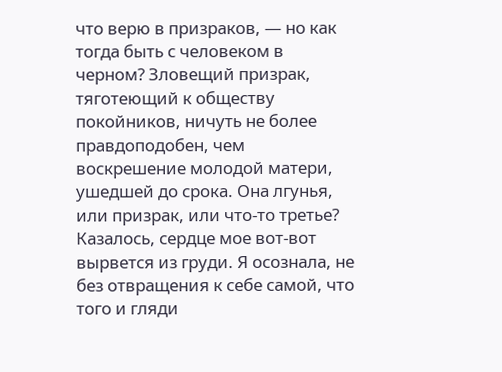что верю в призраков, — но как тогда быть с человеком в черном? Зловещий призрак, тяготеющий к обществу покойников, ничуть не более правдоподобен, чем воскрешение молодой матери, ушедшей до срока. Она лгунья, или призрак, или что-то третье?
Казалось, сердце мое вот-вот вырвется из груди. Я осознала, не без отвращения к себе самой, что того и гляди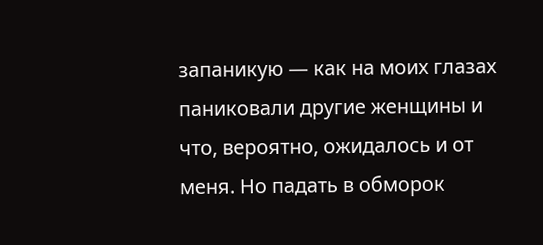запаникую — как на моих глазах паниковали другие женщины и что, вероятно, ожидалось и от меня. Но падать в обморок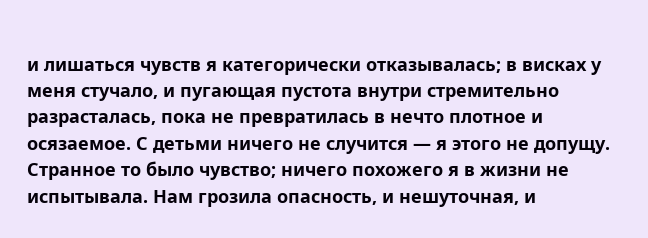и лишаться чувств я категорически отказывалась; в висках у меня стучало, и пугающая пустота внутри стремительно разрасталась, пока не превратилась в нечто плотное и осязаемое. С детьми ничего не случится — я этого не допущу. Странное то было чувство; ничего похожего я в жизни не испытывала. Нам грозила опасность, и нешуточная, и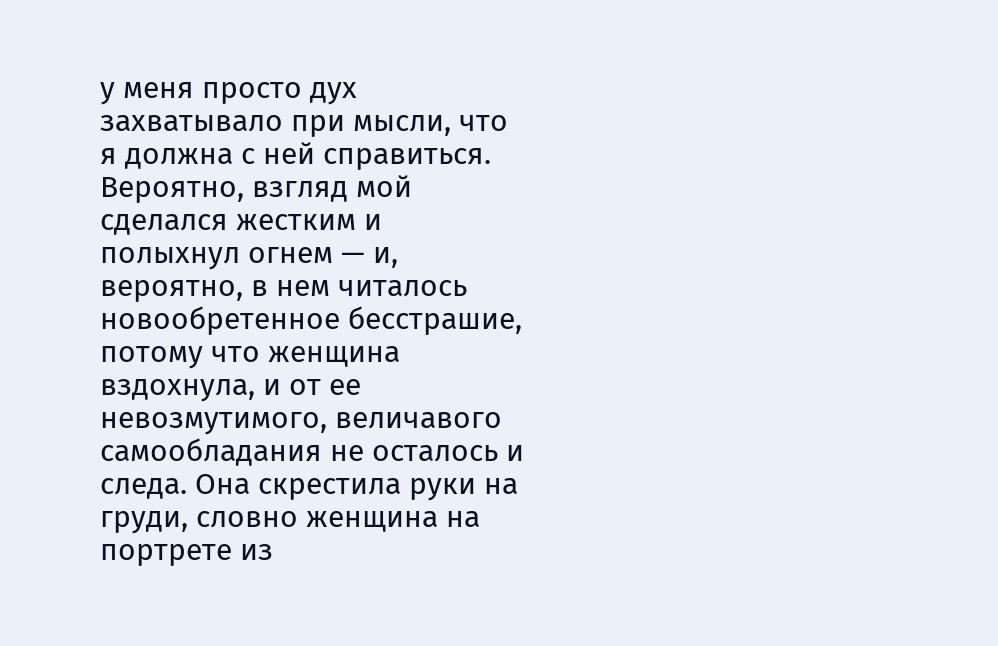у меня просто дух захватывало при мысли, что я должна с ней справиться.
Вероятно, взгляд мой сделался жестким и полыхнул огнем — и, вероятно, в нем читалось новообретенное бесстрашие, потому что женщина вздохнула, и от ее невозмутимого, величавого самообладания не осталось и следа. Она скрестила руки на груди, словно женщина на портрете из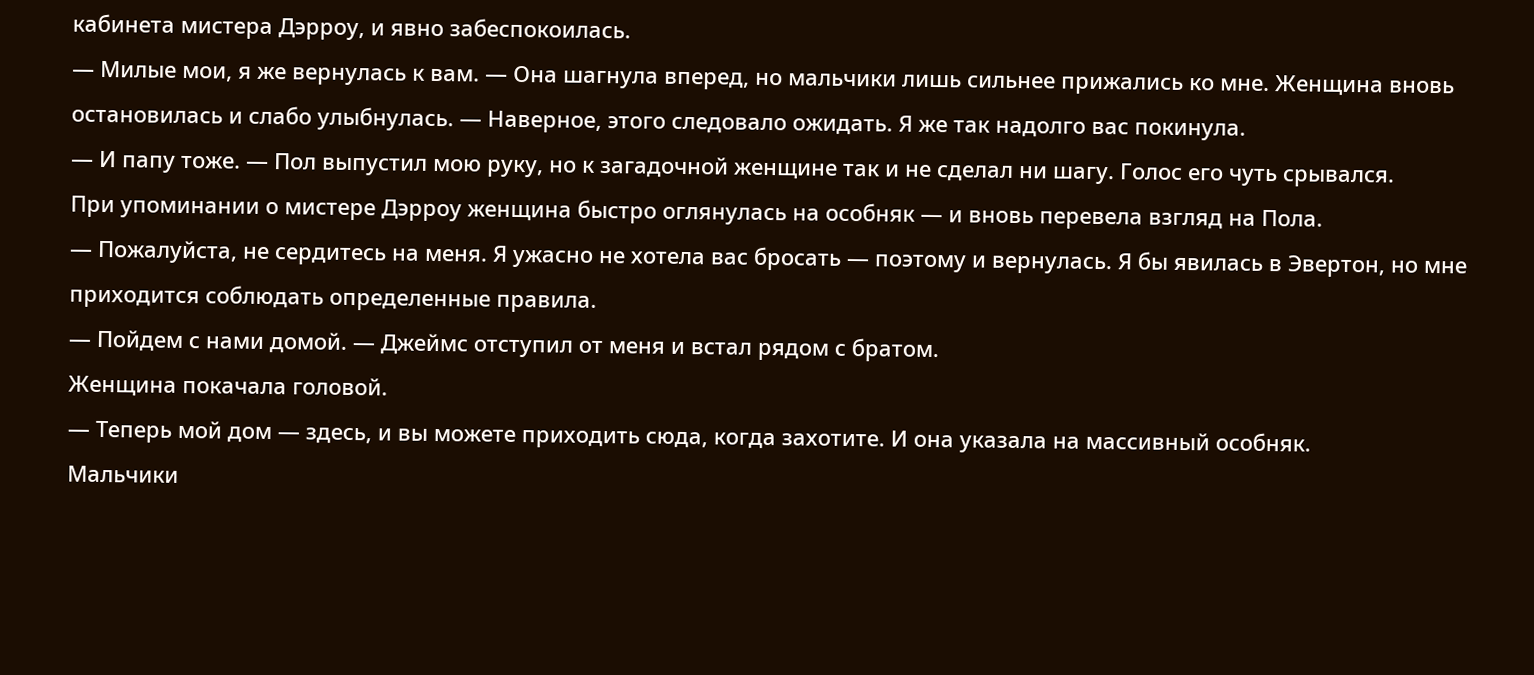кабинета мистера Дэрроу, и явно забеспокоилась.
— Милые мои, я же вернулась к вам. — Она шагнула вперед, но мальчики лишь сильнее прижались ко мне. Женщина вновь остановилась и слабо улыбнулась. — Наверное, этого следовало ожидать. Я же так надолго вас покинула.
— И папу тоже. — Пол выпустил мою руку, но к загадочной женщине так и не сделал ни шагу. Голос его чуть срывался.
При упоминании о мистере Дэрроу женщина быстро оглянулась на особняк — и вновь перевела взгляд на Пола.
— Пожалуйста, не сердитесь на меня. Я ужасно не хотела вас бросать — поэтому и вернулась. Я бы явилась в Эвертон, но мне приходится соблюдать определенные правила.
— Пойдем с нами домой. — Джеймс отступил от меня и встал рядом с братом.
Женщина покачала головой.
— Теперь мой дом — здесь, и вы можете приходить сюда, когда захотите. И она указала на массивный особняк.
Мальчики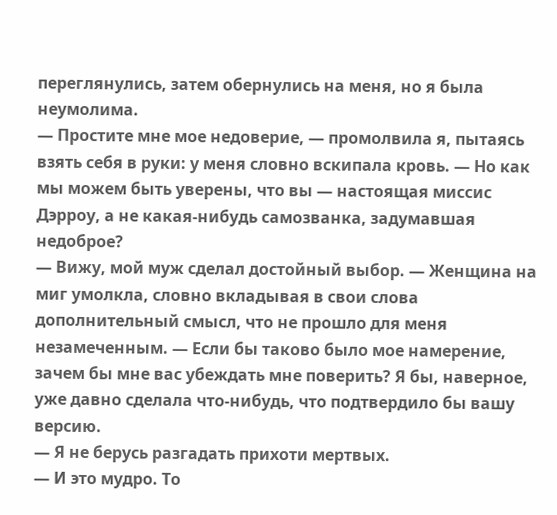переглянулись, затем обернулись на меня, но я была неумолима.
— Простите мне мое недоверие, — промолвила я, пытаясь взять себя в руки: у меня словно вскипала кровь. — Но как мы можем быть уверены, что вы — настоящая миссис Дэрроу, а не какая-нибудь самозванка, задумавшая недоброе?
— Вижу, мой муж сделал достойный выбор. — Женщина на миг умолкла, словно вкладывая в свои слова дополнительный смысл, что не прошло для меня незамеченным. — Если бы таково было мое намерение, зачем бы мне вас убеждать мне поверить? Я бы, наверное, уже давно сделала что-нибудь, что подтвердило бы вашу версию.
— Я не берусь разгадать прихоти мертвых.
— И это мудро. То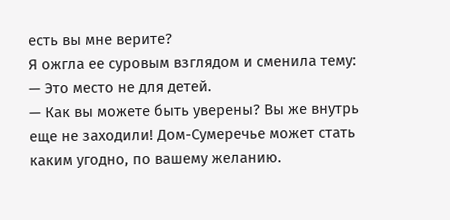есть вы мне верите?
Я ожгла ее суровым взглядом и сменила тему:
— Это место не для детей.
— Как вы можете быть уверены? Вы же внутрь еще не заходили! Дом-Сумеречье может стать каким угодно, по вашему желанию.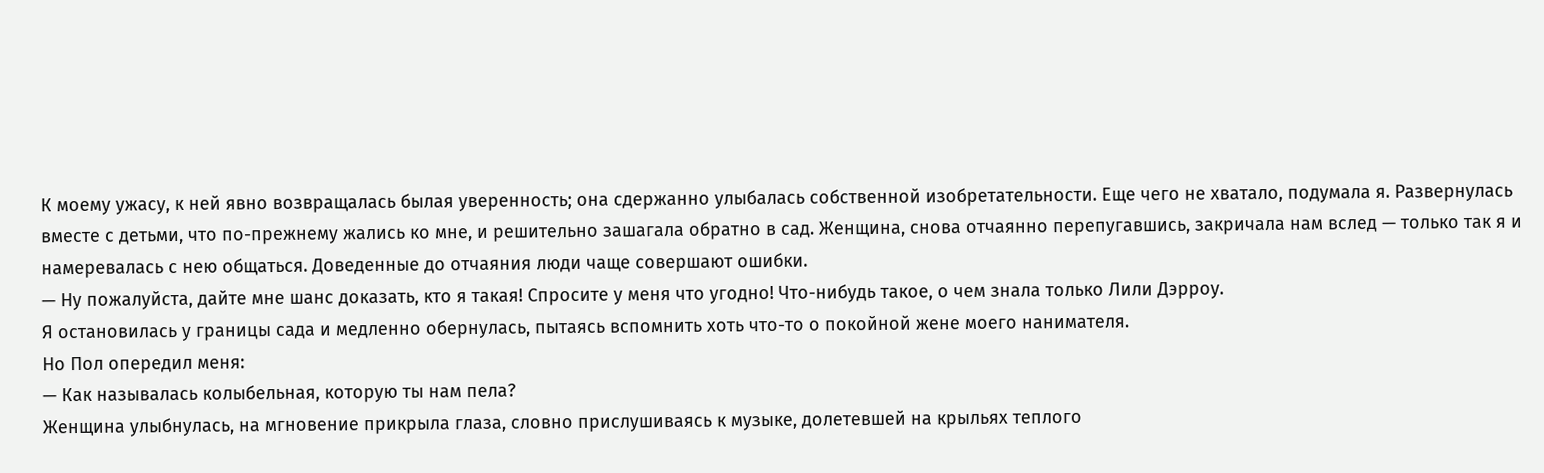К моему ужасу, к ней явно возвращалась былая уверенность; она сдержанно улыбалась собственной изобретательности. Еще чего не хватало, подумала я. Развернулась вместе с детьми, что по-прежнему жались ко мне, и решительно зашагала обратно в сад. Женщина, снова отчаянно перепугавшись, закричала нам вслед — только так я и намеревалась с нею общаться. Доведенные до отчаяния люди чаще совершают ошибки.
— Ну пожалуйста, дайте мне шанс доказать, кто я такая! Спросите у меня что угодно! Что-нибудь такое, о чем знала только Лили Дэрроу.
Я остановилась у границы сада и медленно обернулась, пытаясь вспомнить хоть что-то о покойной жене моего нанимателя.
Но Пол опередил меня:
— Как называлась колыбельная, которую ты нам пела?
Женщина улыбнулась, на мгновение прикрыла глаза, словно прислушиваясь к музыке, долетевшей на крыльях теплого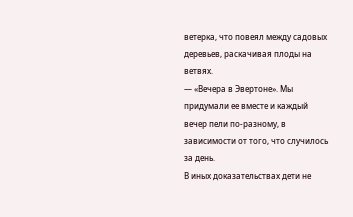ветерка, что повеял между садовых деревьев, раскачивая плоды на ветвях.
— «Вечера в Эвертоне». Мы придумали ее вместе и каждый вечер пели по-разному, в зависимости от того, что случилось за день.
В иных доказательствах дети не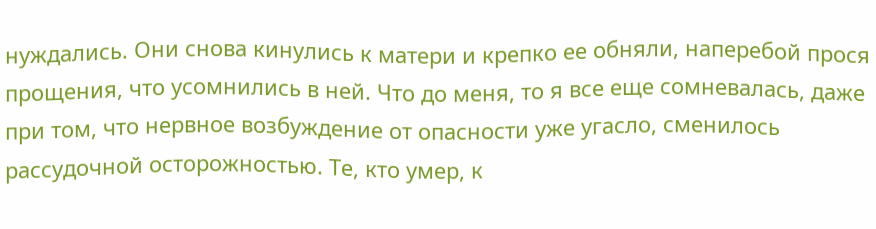нуждались. Они снова кинулись к матери и крепко ее обняли, наперебой прося прощения, что усомнились в ней. Что до меня, то я все еще сомневалась, даже при том, что нервное возбуждение от опасности уже угасло, сменилось рассудочной осторожностью. Те, кто умер, к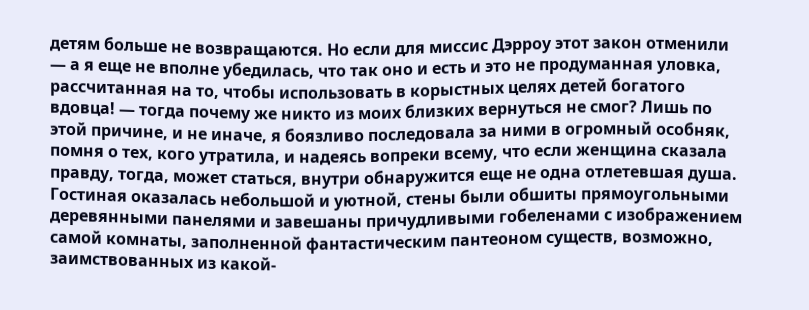детям больше не возвращаются. Но если для миссис Дэрроу этот закон отменили — а я еще не вполне убедилась, что так оно и есть и это не продуманная уловка, рассчитанная на то, чтобы использовать в корыстных целях детей богатого вдовца! — тогда почему же никто из моих близких вернуться не смог? Лишь по этой причине, и не иначе, я боязливо последовала за ними в огромный особняк, помня о тех, кого утратила, и надеясь вопреки всему, что если женщина сказала правду, тогда, может статься, внутри обнаружится еще не одна отлетевшая душа.
Гостиная оказалась небольшой и уютной, стены были обшиты прямоугольными деревянными панелями и завешаны причудливыми гобеленами с изображением самой комнаты, заполненной фантастическим пантеоном существ, возможно, заимствованных из какой-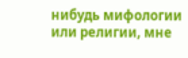нибудь мифологии или религии, мне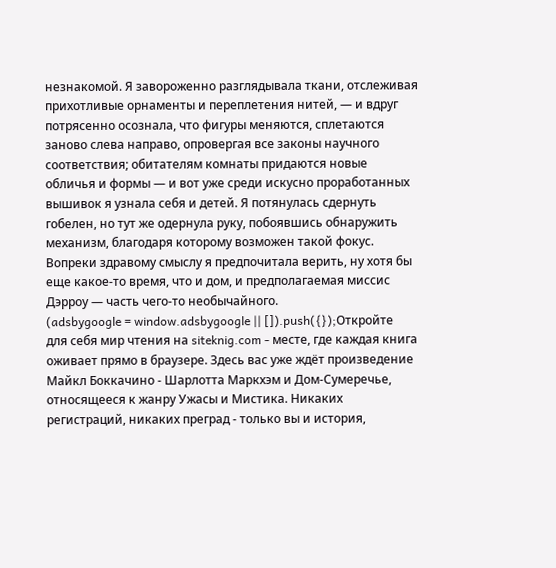незнакомой. Я завороженно разглядывала ткани, отслеживая прихотливые орнаменты и переплетения нитей, — и вдруг потрясенно осознала, что фигуры меняются, сплетаются заново слева направо, опровергая все законы научного соответствия; обитателям комнаты придаются новые обличья и формы — и вот уже среди искусно проработанных вышивок я узнала себя и детей. Я потянулась сдернуть гобелен, но тут же одернула руку, побоявшись обнаружить механизм, благодаря которому возможен такой фокус. Вопреки здравому смыслу я предпочитала верить, ну хотя бы еще какое-то время, что и дом, и предполагаемая миссис Дэрроу — часть чего-то необычайного.
(adsbygoogle = window.adsbygoogle || []).push({});Откройте для себя мир чтения на siteknig.com - месте, где каждая книга оживает прямо в браузере. Здесь вас уже ждёт произведение Майкл Боккачино - Шарлотта Маркхэм и Дом-Сумеречье, относящееся к жанру Ужасы и Мистика. Никаких регистраций, никаких преград - только вы и история,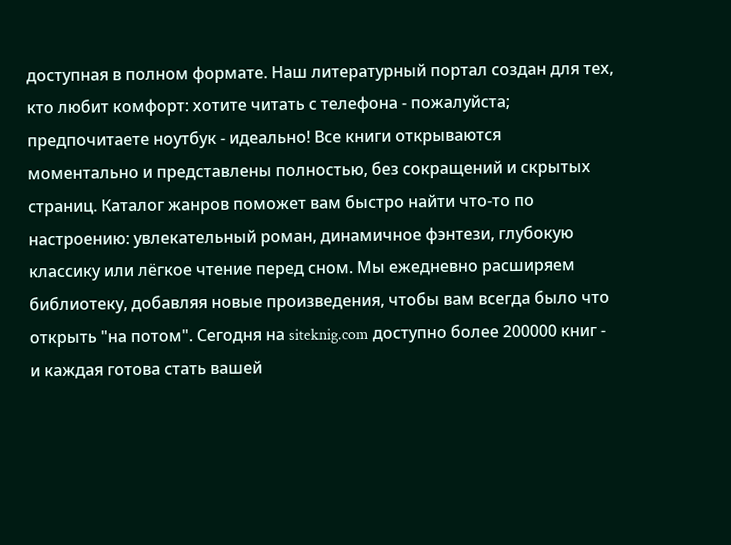доступная в полном формате. Наш литературный портал создан для тех, кто любит комфорт: хотите читать с телефона - пожалуйста; предпочитаете ноутбук - идеально! Все книги открываются моментально и представлены полностью, без сокращений и скрытых страниц. Каталог жанров поможет вам быстро найти что-то по настроению: увлекательный роман, динамичное фэнтези, глубокую классику или лёгкое чтение перед сном. Мы ежедневно расширяем библиотеку, добавляя новые произведения, чтобы вам всегда было что открыть "на потом". Сегодня на siteknig.com доступно более 200000 книг - и каждая готова стать вашей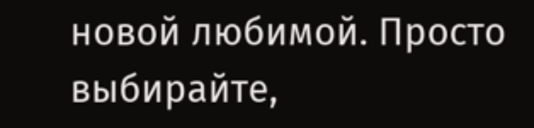новой любимой. Просто выбирайте,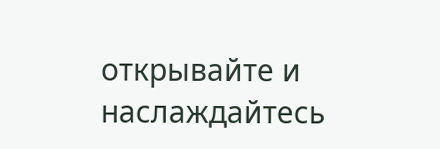открывайте и наслаждайтесь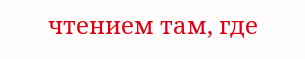чтением там, где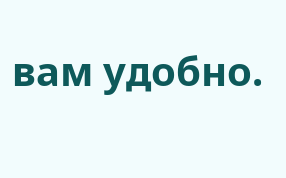вам удобно.